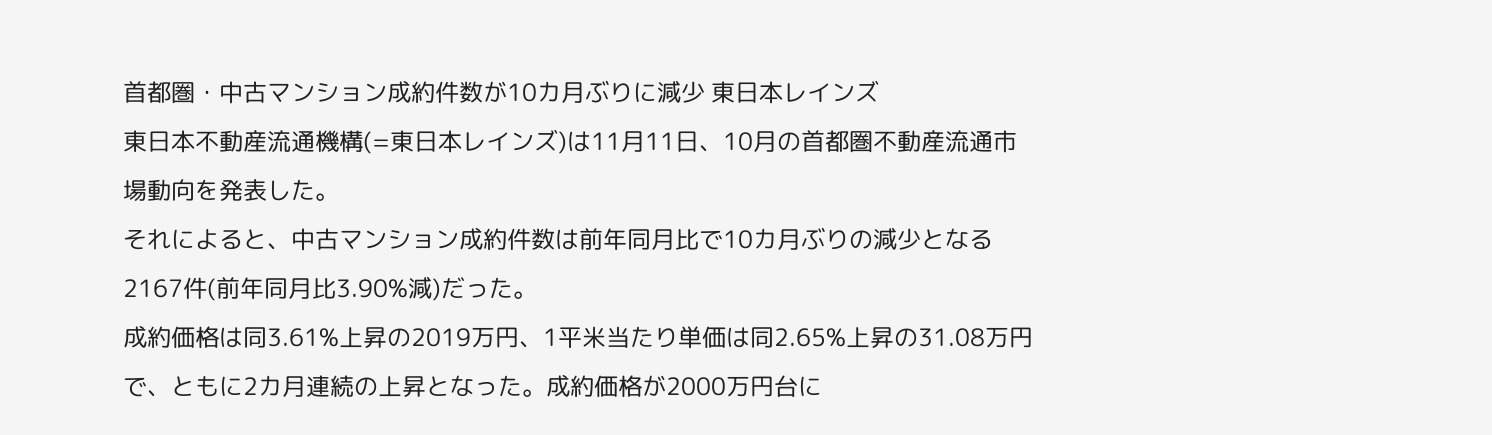首都圏・中古マンション成約件数が10カ月ぶりに減少 東日本レインズ
東日本不動産流通機構(=東日本レインズ)は11月11日、10月の首都圏不動産流通市場動向を発表した。
それによると、中古マンション成約件数は前年同月比で10カ月ぶりの減少となる2167件(前年同月比3.90%減)だった。
成約価格は同3.61%上昇の2019万円、1平米当たり単価は同2.65%上昇の31.08万円で、ともに2カ月連続の上昇となった。成約価格が2000万円台に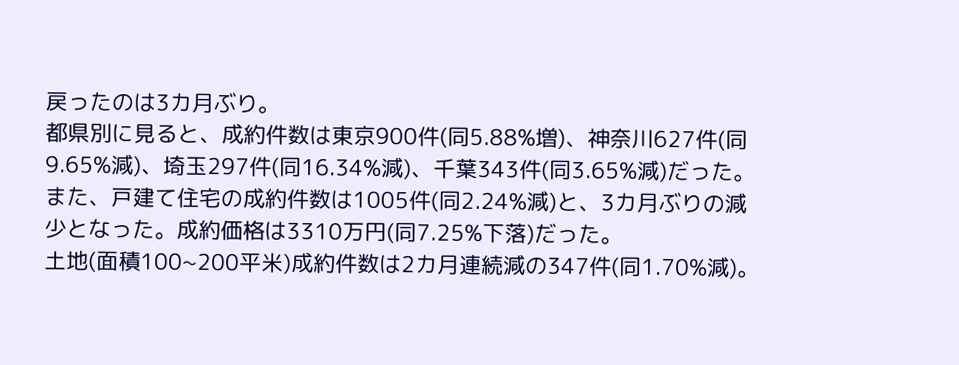戻ったのは3カ月ぶり。
都県別に見ると、成約件数は東京900件(同5.88%増)、神奈川627件(同9.65%減)、埼玉297件(同16.34%減)、千葉343件(同3.65%減)だった。
また、戸建て住宅の成約件数は1005件(同2.24%減)と、3カ月ぶりの減少となった。成約価格は3310万円(同7.25%下落)だった。
土地(面積100~200平米)成約件数は2カ月連続減の347件(同1.70%減)。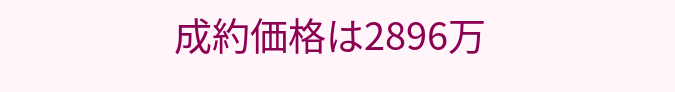成約価格は2896万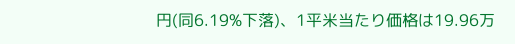円(同6.19%下落)、1平米当たり価格は19.96万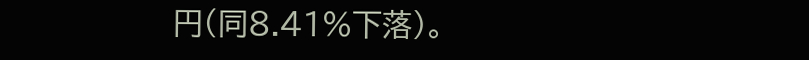円(同8.41%下落)。